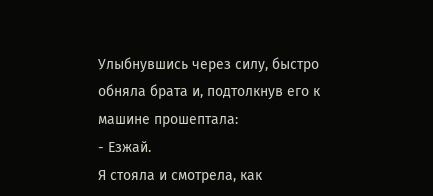Улыбнувшись через силу, быстро обняла брата и, подтолкнув его к машине прошептала:
- Езжай.
Я стояла и смотрела, как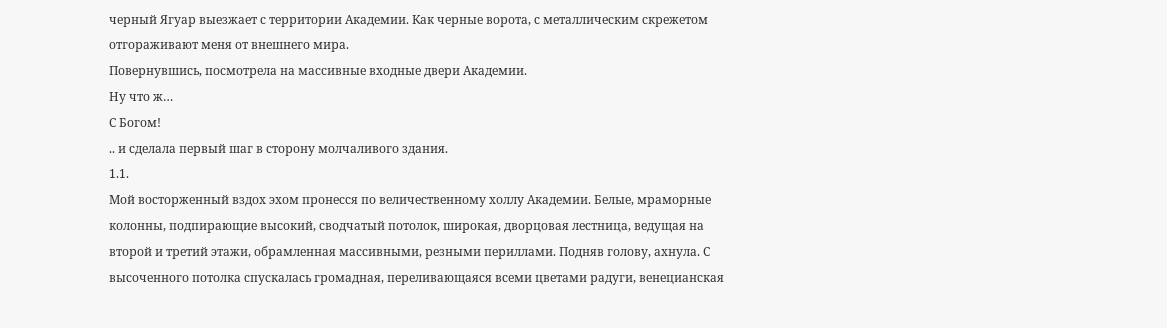черный Ягуар выезжает с территории Академии. Как черные ворота, с металлическим скрежетом отгораживают меня от внешнего мира.
Повернувшись, посмотрела на массивные входные двери Академии.
Ну что ж…
С Богом!
.. и сделала первый шаг в сторону молчаливого здания.
1.1.
Мой восторженный вздох эхом пронесся по величественному холлу Академии. Белые, мраморные колонны, подпирающие высокий, сводчатый потолок, широкая, дворцовая лестница, ведущая на второй и третий этажи, обрамленная массивными, резными периллами. Подняв голову, ахнула. С высоченного потолка спускалась громадная, переливающаяся всеми цветами радуги, венецианская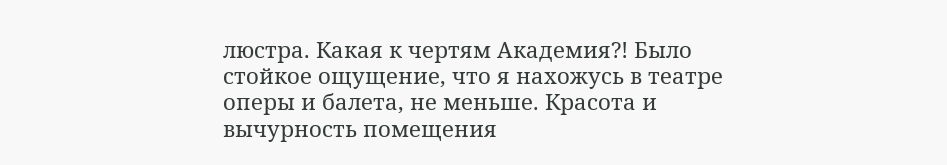люстра. Какая к чертям Академия?! Было стойкое ощущение, что я нахожусь в театре оперы и балета, не меньше. Красота и вычурность помещения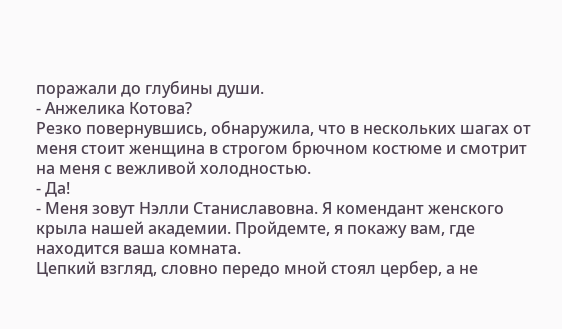поражали до глубины души.
- Анжелика Котова?
Резко повернувшись, обнаружила, что в нескольких шагах от меня стоит женщина в строгом брючном костюме и смотрит на меня с вежливой холодностью.
- Да!
- Меня зовут Нэлли Станиславовна. Я комендант женского крыла нашей академии. Пройдемте, я покажу вам, где находится ваша комната.
Цепкий взгляд, словно передо мной стоял цербер, а не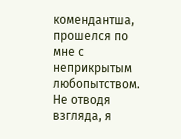комендантша, прошелся по мне с неприкрытым любопытством. Не отводя взгляда, я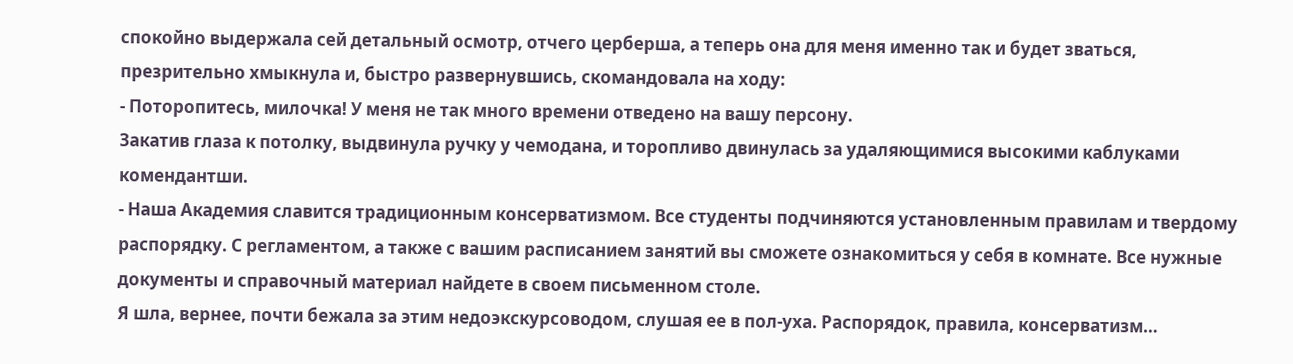спокойно выдержала сей детальный осмотр, отчего церберша, а теперь она для меня именно так и будет зваться, презрительно хмыкнула и, быстро развернувшись, скомандовала на ходу:
- Поторопитесь, милочка! У меня не так много времени отведено на вашу персону.
Закатив глаза к потолку, выдвинула ручку у чемодана, и торопливо двинулась за удаляющимися высокими каблуками комендантши.
- Наша Академия славится традиционным консерватизмом. Все студенты подчиняются установленным правилам и твердому распорядку. С регламентом, а также с вашим расписанием занятий вы сможете ознакомиться у себя в комнате. Все нужные документы и справочный материал найдете в своем письменном столе.
Я шла, вернее, почти бежала за этим недоэкскурсоводом, слушая ее в пол-уха. Распорядок, правила, консерватизм…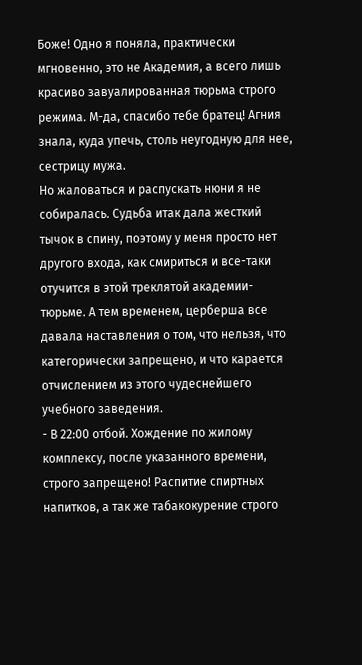Боже! Одно я поняла, практически мгновенно, это не Академия, а всего лишь красиво завуалированная тюрьма строго режима. М-да, спасибо тебе братец! Агния знала, куда упечь, столь неугодную для нее, сестрицу мужа.
Но жаловаться и распускать нюни я не собиралась. Судьба итак дала жесткий тычок в спину, поэтому у меня просто нет другого входа, как смириться и все-таки отучится в этой треклятой академии-тюрьме. А тем временем, церберша все давала наставления о том, что нельзя, что категорически запрещено, и что карается отчислением из этого чудеснейшего учебного заведения.
- В 22:00 отбой. Хождение по жилому комплексу, после указанного времени, строго запрещено! Распитие спиртных напитков, а так же табакокурение строго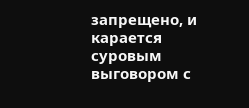запрещено, и карается суровым выговором с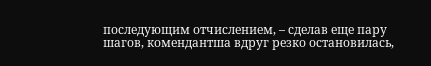последующим отчислением, – сделав еще пару шагов, комендантша вдруг резко остановилась,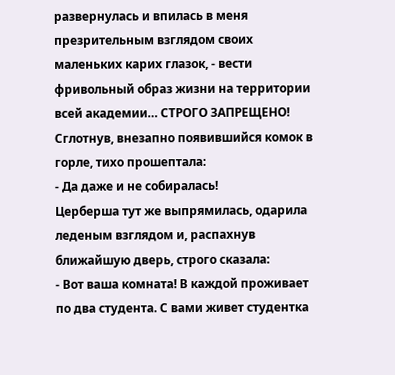развернулась и впилась в меня презрительным взглядом своих маленьких карих глазок, - вести фривольный образ жизни на территории всей академии… СТРОГО ЗАПРЕЩЕНО!
Сглотнув, внезапно появившийся комок в горле, тихо прошептала:
- Да даже и не собиралась!
Церберша тут же выпрямилась, одарила леденым взглядом и, распахнув ближайшую дверь, строго сказала:
- Вот ваша комната! В каждой проживает по два студента. С вами живет студентка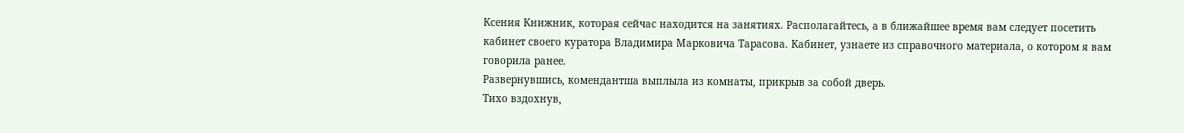Ксения Книжник, которая сейчас находится на занятиях. Располагайтесь, а в ближайшее время вам следует посетить кабинет своего куратора Владимира Марковича Тарасова. Кабинет, узнаете из справочного материала, о котором я вам говорила ранее.
Развернувшись, комендантша выплыла из комнаты, прикрыв за собой дверь.
Тихо вздохнув,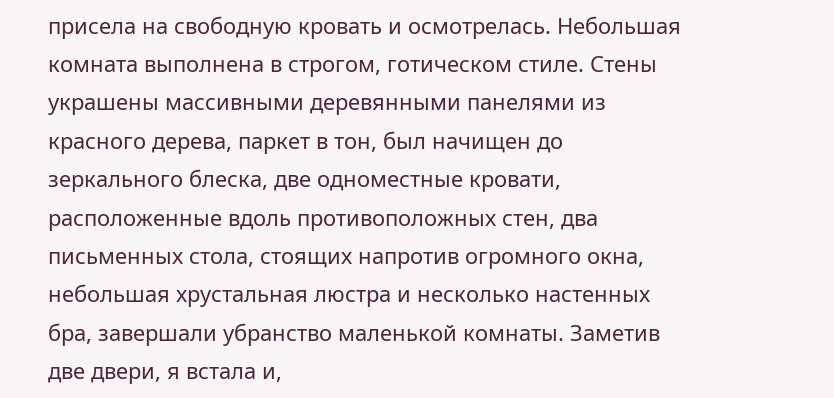присела на свободную кровать и осмотрелась. Небольшая комната выполнена в строгом, готическом стиле. Стены украшены массивными деревянными панелями из красного дерева, паркет в тон, был начищен до зеркального блеска, две одноместные кровати, расположенные вдоль противоположных стен, два письменных стола, стоящих напротив огромного окна, небольшая хрустальная люстра и несколько настенных бра, завершали убранство маленькой комнаты. Заметив две двери, я встала и,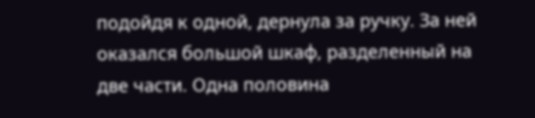подойдя к одной, дернула за ручку. За ней оказался большой шкаф, разделенный на две части. Одна половина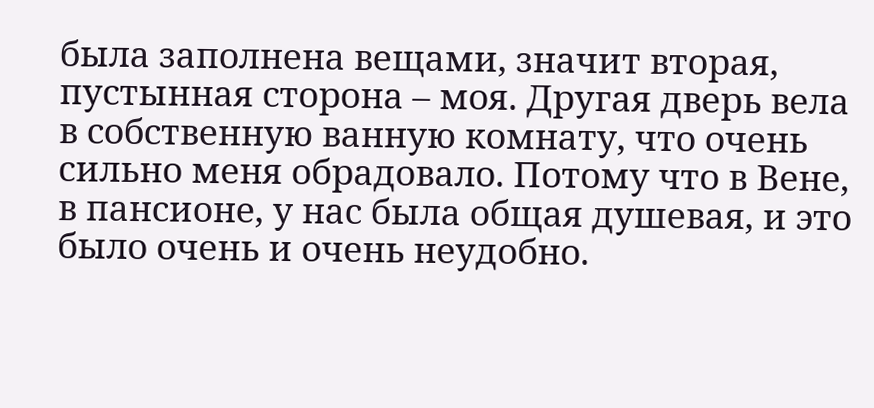была заполнена вещами, значит вторая, пустынная сторона – моя. Другая дверь вела в собственную ванную комнату, что очень сильно меня обрадовало. Потому что в Вене, в пансионе, у нас была общая душевая, и это было очень и очень неудобно.